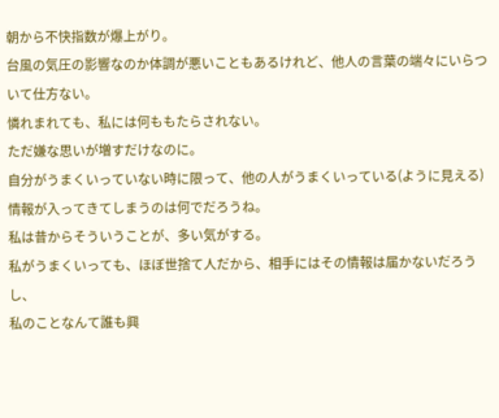朝から不快指数が爆上がり。
台風の気圧の影響なのか体調が悪いこともあるけれど、他人の言葉の端々にいらついて仕方ない。
憐れまれても、私には何ももたらされない。
ただ嫌な思いが増すだけなのに。
自分がうまくいっていない時に限って、他の人がうまくいっている(ように見える)情報が入ってきてしまうのは何でだろうね。
私は昔からそういうことが、多い気がする。
私がうまくいっても、ほぼ世捨て人だから、相手にはその情報は届かないだろうし、
私のことなんて誰も興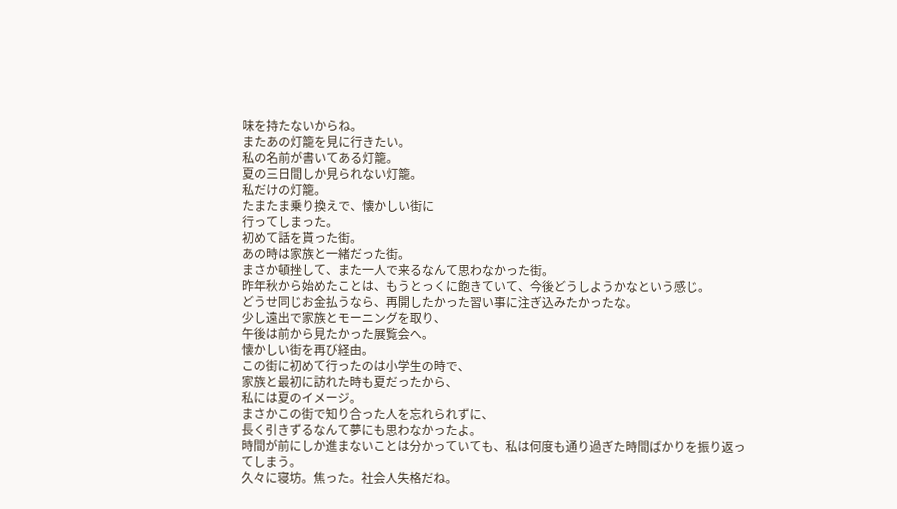味を持たないからね。
またあの灯籠を見に行きたい。
私の名前が書いてある灯籠。
夏の三日間しか見られない灯籠。
私だけの灯籠。
たまたま乗り換えで、懐かしい街に
行ってしまった。
初めて話を貰った街。
あの時は家族と一緒だった街。
まさか頓挫して、また一人で来るなんて思わなかった街。
昨年秋から始めたことは、もうとっくに飽きていて、今後どうしようかなという感じ。
どうせ同じお金払うなら、再開したかった習い事に注ぎ込みたかったな。
少し遠出で家族とモーニングを取り、
午後は前から見たかった展覧会へ。
懐かしい街を再び経由。
この街に初めて行ったのは小学生の時で、
家族と最初に訪れた時も夏だったから、
私には夏のイメージ。
まさかこの街で知り合った人を忘れられずに、
長く引きずるなんて夢にも思わなかったよ。
時間が前にしか進まないことは分かっていても、私は何度も通り過ぎた時間ばかりを振り返ってしまう。
久々に寝坊。焦った。社会人失格だね。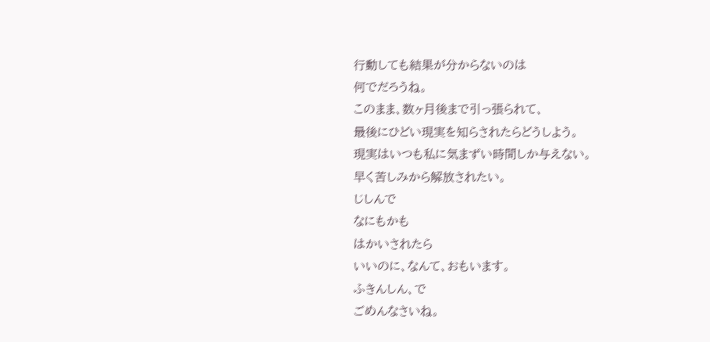行動しても結果が分からないのは
何でだろうね。
このまま、数ヶ月後まで引っ張られて、
最後にひどい現実を知らされたらどうしよう。
現実はいつも私に気まずい時間しか与えない。
早く苦しみから解放されたい。
じしんで
なにもかも
はかいされたら
いいのに、なんて、おもいます。
ふきんしん、で
ごめんなさいね。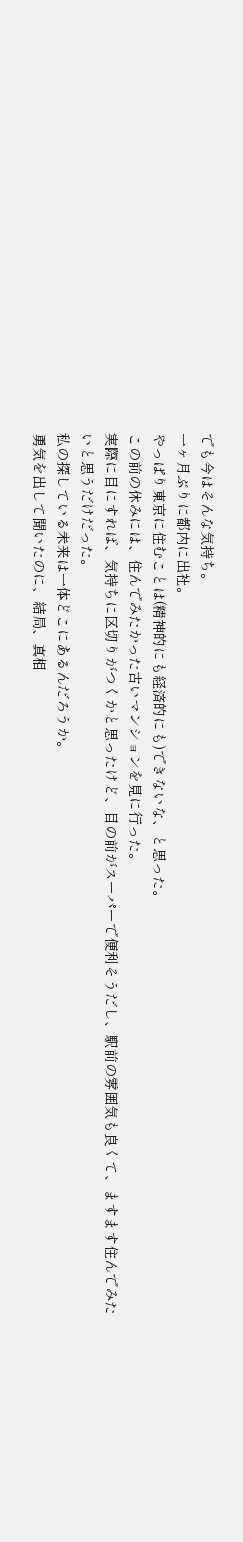でも今はそんな気持ち。
一ヶ月ぶりに都内に出社。
やっぱり東京に住むことは(精神的にも経済的にも)できないな、と思った。
この前の休みには、住んでみたかった古いマンションを見に行った。
実際に目にすれば、気持ちに区切りがつくかと思ったけど、目の前がスーパーで便利そうだし、駅前の雰囲気も良くて、ますます住んでみたいと思うだけだった。
私の探している未来は一体どこにあるんだろうか。
勇気を出して聞いたのに、結局、真相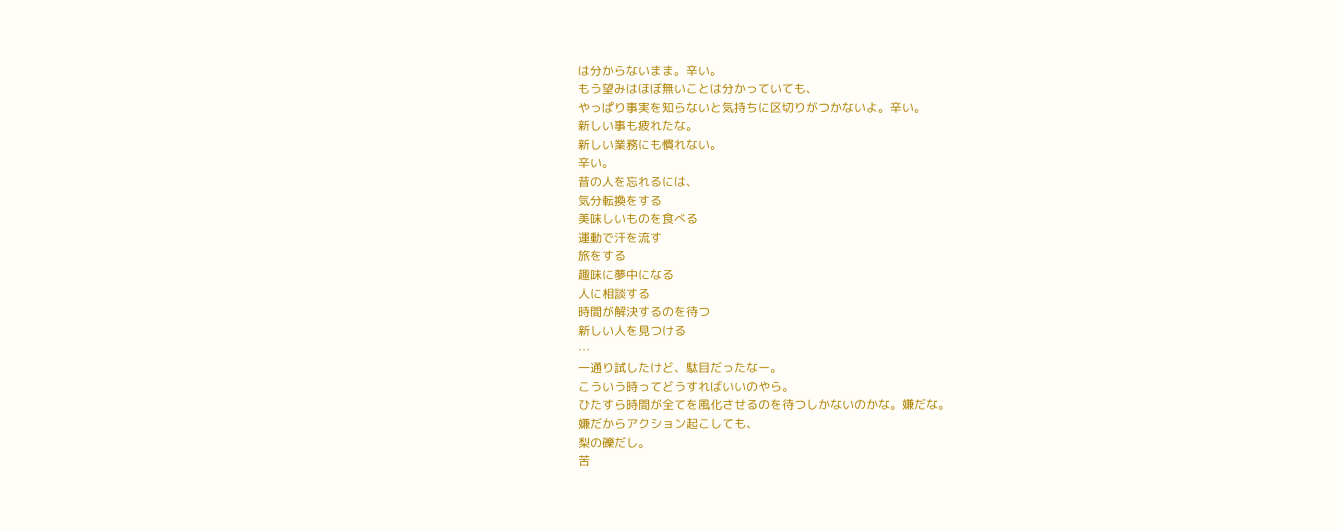は分からないまま。辛い。
もう望みはほぼ無いことは分かっていても、
やっぱり事実を知らないと気持ちに区切りがつかないよ。辛い。
新しい事も疲れたな。
新しい業務にも慣れない。
辛い。
昔の人を忘れるには、
気分転換をする
美味しいものを食べる
運動で汗を流す
旅をする
趣味に夢中になる
人に相談する
時間が解決するのを待つ
新しい人を見つける
…
一通り試したけど、駄目だったなー。
こういう時ってどうすればいいのやら。
ひたすら時間が全てを風化させるのを待つしかないのかな。嫌だな。
嫌だからアクション起こしても、
梨の礫だし。
苦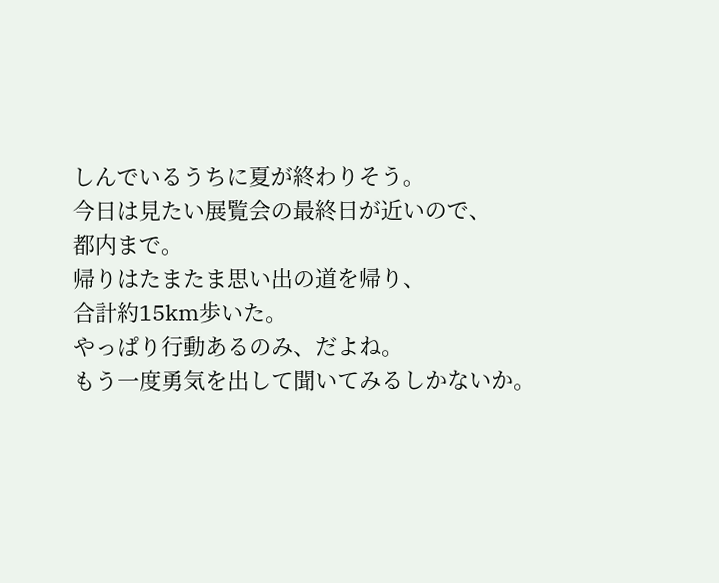しんでいるうちに夏が終わりそう。
今日は見たい展覧会の最終日が近いので、
都内まで。
帰りはたまたま思い出の道を帰り、
合計約15km歩いた。
やっぱり行動あるのみ、だよね。
もう一度勇気を出して聞いてみるしかないか。